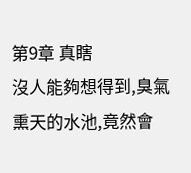第9章 真瞎
沒人能夠想得到,臭氣熏天的水池,竟然會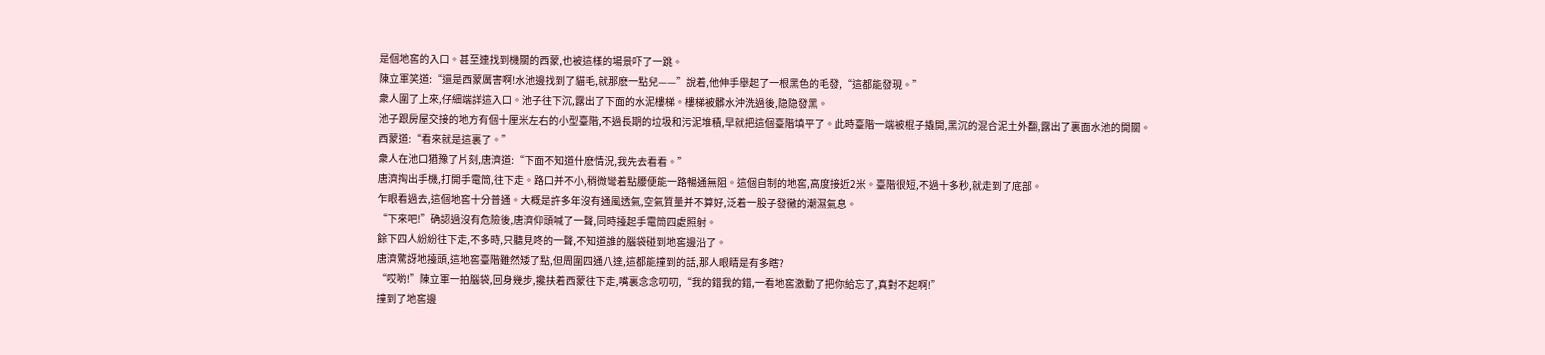是個地窖的入口。甚至連找到機關的西蒙,也被這樣的場景吓了一跳。
陳立軍笑道:“還是西蒙厲害啊!水池邊找到了貓毛,就那麽一點兒——”說着,他伸手舉起了一根黑色的毛發,“這都能發現。”
衆人圍了上來,仔細端詳這入口。池子往下沉,露出了下面的水泥樓梯。樓梯被髒水沖洗過後,隐隐發黑。
池子跟房屋交接的地方有個十厘米左右的小型臺階,不過長期的垃圾和污泥堆積,早就把這個臺階填平了。此時臺階一端被棍子撬開,黑沉的混合泥土外翻,露出了裏面水池的開關。
西蒙道:“看來就是這裏了。”
衆人在池口猶豫了片刻,唐濟道:“下面不知道什麽情況,我先去看看。”
唐濟掏出手機,打開手電筒,往下走。路口并不小,稍微彎着點腰便能一路暢通無阻。這個自制的地窖,高度接近2米。臺階很短,不過十多秒,就走到了底部。
乍眼看過去,這個地窖十分普通。大概是許多年沒有通風透氣,空氣質量并不算好,泛着一股子發黴的潮濕氣息。
“下來吧!”确認過沒有危險後,唐濟仰頭喊了一聲,同時擡起手電筒四處照射。
餘下四人紛紛往下走,不多時,只聽見咚的一聲,不知道誰的腦袋碰到地窖邊沿了。
唐濟驚訝地擡頭,這地窖臺階雖然矮了點,但周圍四通八達,這都能撞到的話,那人眼睛是有多瞎?
“哎喲!”陳立軍一拍腦袋,回身幾步,攙扶着西蒙往下走,嘴裏念念叨叨,“我的錯我的錯,一看地窖激動了把你給忘了,真對不起啊!”
撞到了地窖邊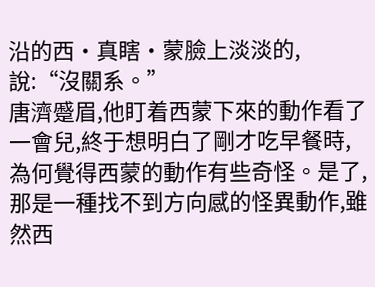沿的西·真瞎·蒙臉上淡淡的,說:“沒關系。”
唐濟蹙眉,他盯着西蒙下來的動作看了一會兒,終于想明白了剛才吃早餐時,為何覺得西蒙的動作有些奇怪。是了,那是一種找不到方向感的怪異動作,雖然西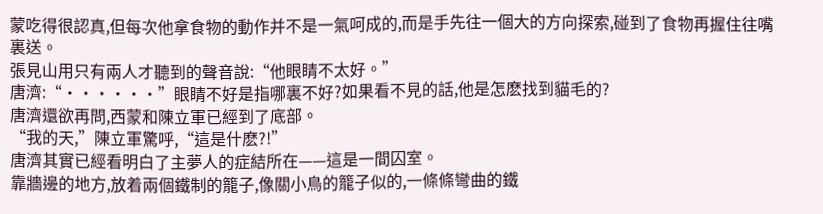蒙吃得很認真,但每次他拿食物的動作并不是一氣呵成的,而是手先往一個大的方向探索,碰到了食物再握住往嘴裏送。
張見山用只有兩人才聽到的聲音說:“他眼睛不太好。”
唐濟:“······”眼睛不好是指哪裏不好?如果看不見的話,他是怎麽找到貓毛的?
唐濟還欲再問,西蒙和陳立軍已經到了底部。
“我的天,”陳立軍驚呼,“這是什麽?!”
唐濟其實已經看明白了主夢人的症結所在——這是一間囚室。
靠牆邊的地方,放着兩個鐵制的籠子,像關小鳥的籠子似的,一條條彎曲的鐵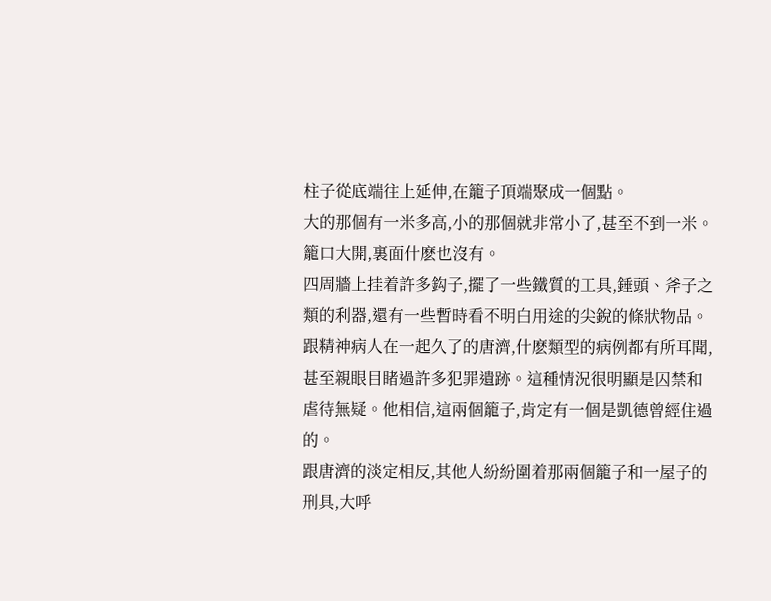柱子從底端往上延伸,在籠子頂端聚成一個點。
大的那個有一米多高,小的那個就非常小了,甚至不到一米。籠口大開,裏面什麽也沒有。
四周牆上挂着許多鈎子,擺了一些鐵質的工具,錘頭、斧子之類的利器,還有一些暫時看不明白用途的尖銳的條狀物品。
跟精神病人在一起久了的唐濟,什麽類型的病例都有所耳聞,甚至親眼目睹過許多犯罪遺跡。這種情況很明顯是囚禁和虐待無疑。他相信,這兩個籠子,肯定有一個是凱德曾經住過的。
跟唐濟的淡定相反,其他人紛紛圍着那兩個籠子和一屋子的刑具,大呼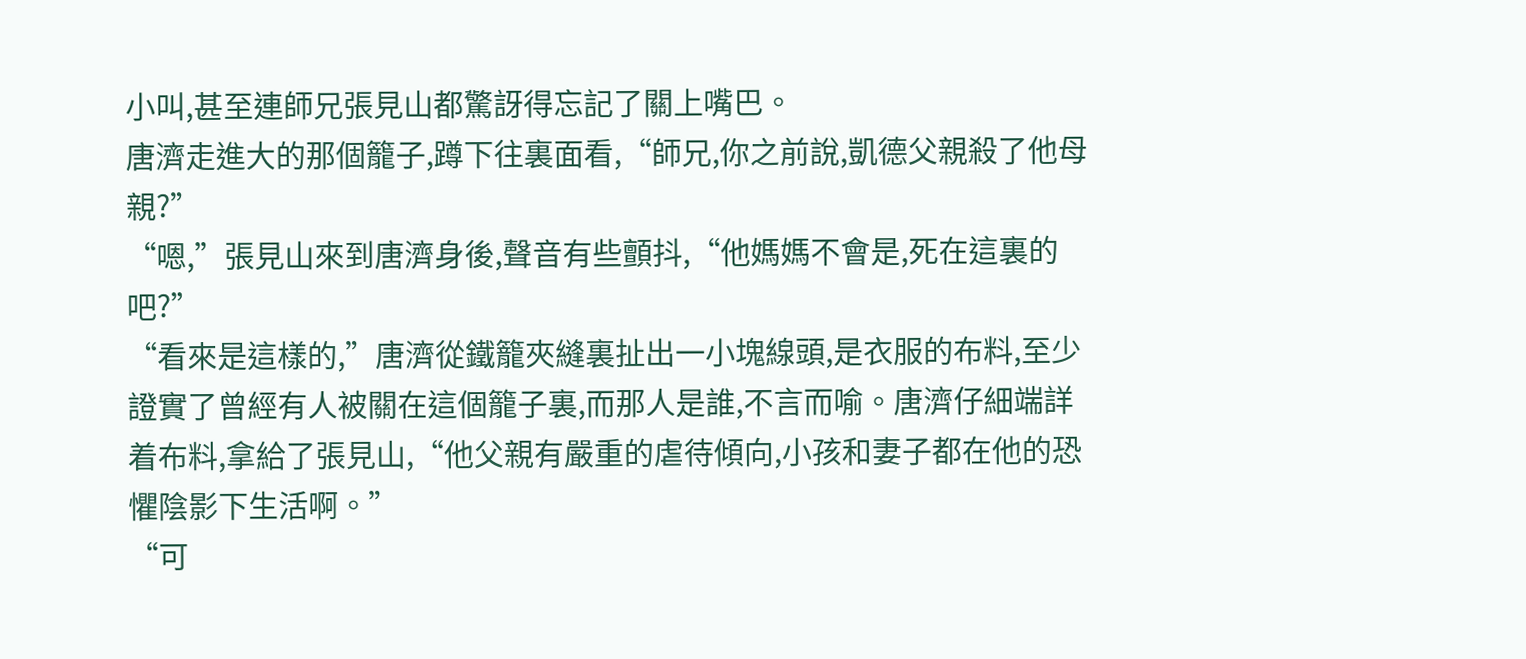小叫,甚至連師兄張見山都驚訝得忘記了關上嘴巴。
唐濟走進大的那個籠子,蹲下往裏面看,“師兄,你之前說,凱德父親殺了他母親?”
“嗯,”張見山來到唐濟身後,聲音有些顫抖,“他媽媽不會是,死在這裏的吧?”
“看來是這樣的,”唐濟從鐵籠夾縫裏扯出一小塊線頭,是衣服的布料,至少證實了曾經有人被關在這個籠子裏,而那人是誰,不言而喻。唐濟仔細端詳着布料,拿給了張見山,“他父親有嚴重的虐待傾向,小孩和妻子都在他的恐懼陰影下生活啊。”
“可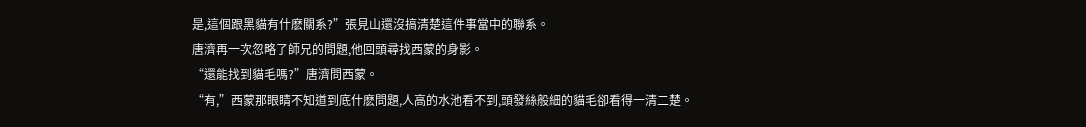是,這個跟黑貓有什麽關系?”張見山還沒搞清楚這件事當中的聯系。
唐濟再一次忽略了師兄的問題,他回頭尋找西蒙的身影。
“還能找到貓毛嗎?”唐濟問西蒙。
“有,”西蒙那眼睛不知道到底什麽問題,人高的水池看不到,頭發絲般細的貓毛卻看得一清二楚。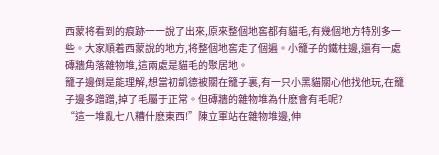西蒙将看到的痕跡一一說了出來,原來整個地窖都有貓毛,有幾個地方特別多一些。大家順着西蒙說的地方,将整個地窖走了個遍。小籠子的鐵柱邊,還有一處磚牆角落雜物堆,這兩處是貓毛的聚居地。
籠子邊倒是能理解,想當初凱德被關在籠子裏,有一只小黑貓關心他找他玩,在籠子邊多蹭蹭,掉了毛屬于正常。但磚牆的雜物堆為什麽會有毛呢?
“這一堆亂七八糟什麽東西!”陳立軍站在雜物堆邊,伸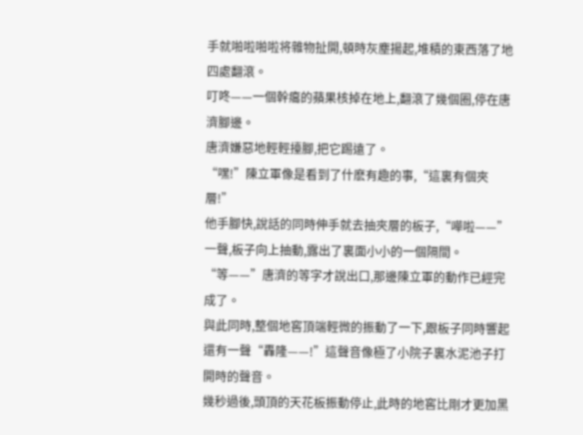手就啪啦啪啦将雜物扯開,頓時灰塵揚起,堆積的東西落了地四處翻滾。
叮咚——一個幹癟的蘋果核掉在地上,翻滾了幾個圈,停在唐濟腳邊。
唐濟嫌惡地輕輕擡腳,把它踢遠了。
“嘿!”陳立軍像是看到了什麽有趣的事,“這裏有個夾層!”
他手腳快,說話的同時伸手就去抽夾層的板子,“嘩啦——”一聲,板子向上抽動,露出了裏面小小的一個隔間。
“等——”唐濟的等字才說出口,那邊陳立軍的動作已經完成了。
與此同時,整個地窖頂端輕微的振動了一下,跟板子同時響起還有一聲“轟隆——!”這聲音像極了小院子裏水泥池子打開時的聲音。
幾秒過後,頭頂的天花板振動停止,此時的地窖比剛才更加黑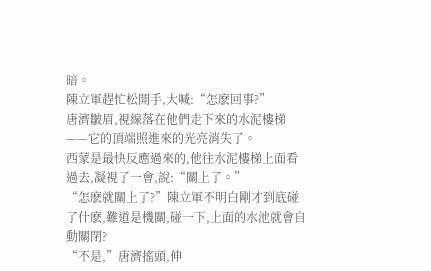暗。
陳立軍趕忙松開手,大喊:“怎麽回事?”
唐濟皺眉,視線落在他們走下來的水泥樓梯——它的頂端照進來的光亮消失了。
西蒙是最快反應過來的,他往水泥樓梯上面看過去,凝視了一會,說:“關上了。”
“怎麽就關上了?”陳立軍不明白剛才到底碰了什麽,難道是機關,碰一下,上面的水池就會自動關閉?
“不是,”唐濟搖頭,伸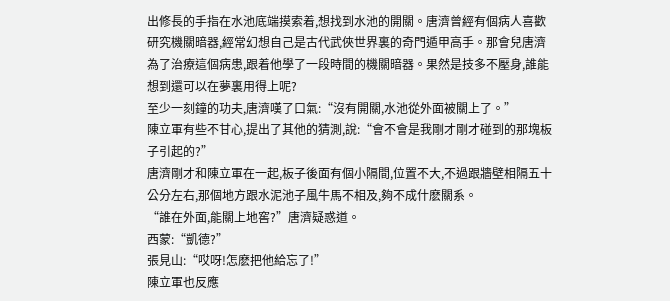出修長的手指在水池底端摸索着,想找到水池的開關。唐濟曾經有個病人喜歡研究機關暗器,經常幻想自己是古代武俠世界裏的奇門遁甲高手。那會兒唐濟為了治療這個病患,跟着他學了一段時間的機關暗器。果然是技多不壓身,誰能想到還可以在夢裏用得上呢?
至少一刻鐘的功夫,唐濟嘆了口氣:“沒有開關,水池從外面被關上了。”
陳立軍有些不甘心,提出了其他的猜測,說:“會不會是我剛才剛才碰到的那塊板子引起的?”
唐濟剛才和陳立軍在一起,板子後面有個小隔間,位置不大,不過跟牆壁相隔五十公分左右,那個地方跟水泥池子風牛馬不相及,夠不成什麽關系。
“誰在外面,能關上地窖?”唐濟疑惑道。
西蒙:“凱德?”
張見山:“哎呀!怎麽把他給忘了!”
陳立軍也反應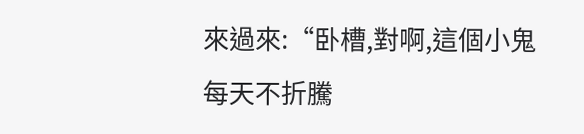來過來:“卧槽,對啊,這個小鬼每天不折騰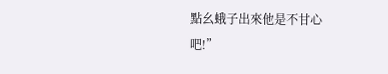點幺蛾子出來他是不甘心吧!”